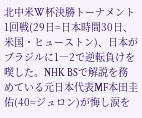北中米W杯決勝トーナメント1回戦(29日=日本時間30日、米国・ヒューストン)、日本がブラジルに1―2で逆転負けを喫した。NHK BSで解説を務めている元日本代表MF本田圭佑(40=ジュロン)が悔し涙を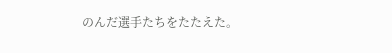のんだ選手たちをたたえた。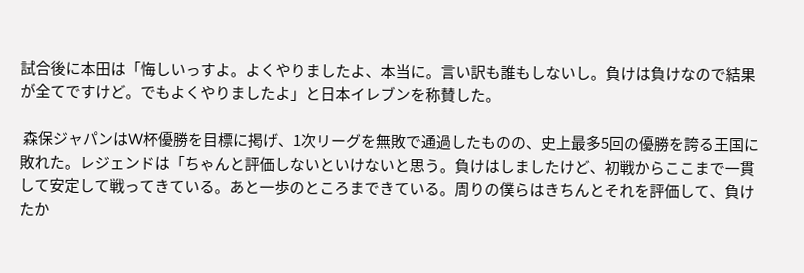試合後に本田は「悔しいっすよ。よくやりましたよ、本当に。言い訳も誰もしないし。負けは負けなので結果が全てですけど。でもよくやりましたよ」と日本イレブンを称賛した。

 森保ジャパンはW杯優勝を目標に掲げ、1次リーグを無敗で通過したものの、史上最多5回の優勝を誇る王国に敗れた。レジェンドは「ちゃんと評価しないといけないと思う。負けはしましたけど、初戦からここまで一貫して安定して戦ってきている。あと一歩のところまできている。周りの僕らはきちんとそれを評価して、負けたか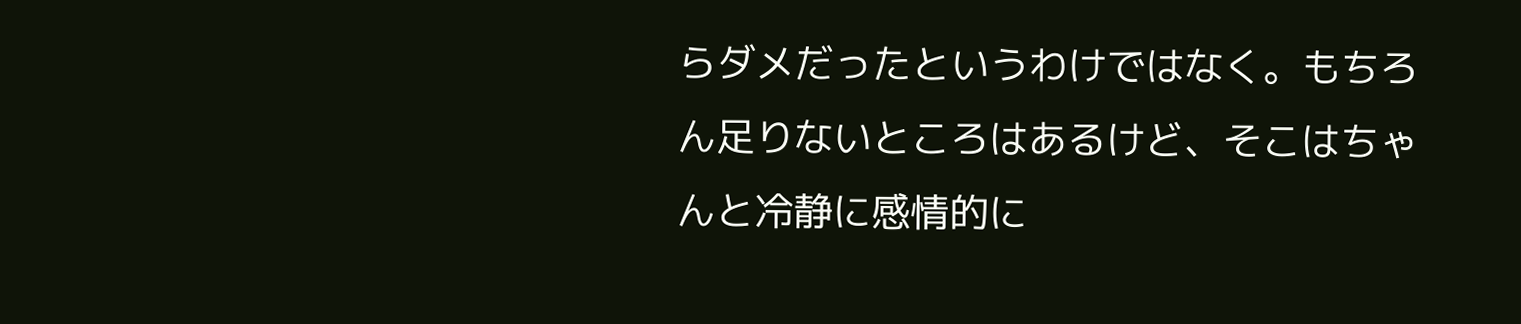らダメだったというわけではなく。もちろん足りないところはあるけど、そこはちゃんと冷静に感情的に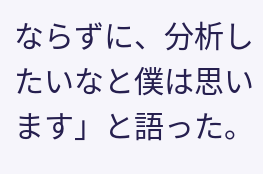ならずに、分析したいなと僕は思います」と語った。